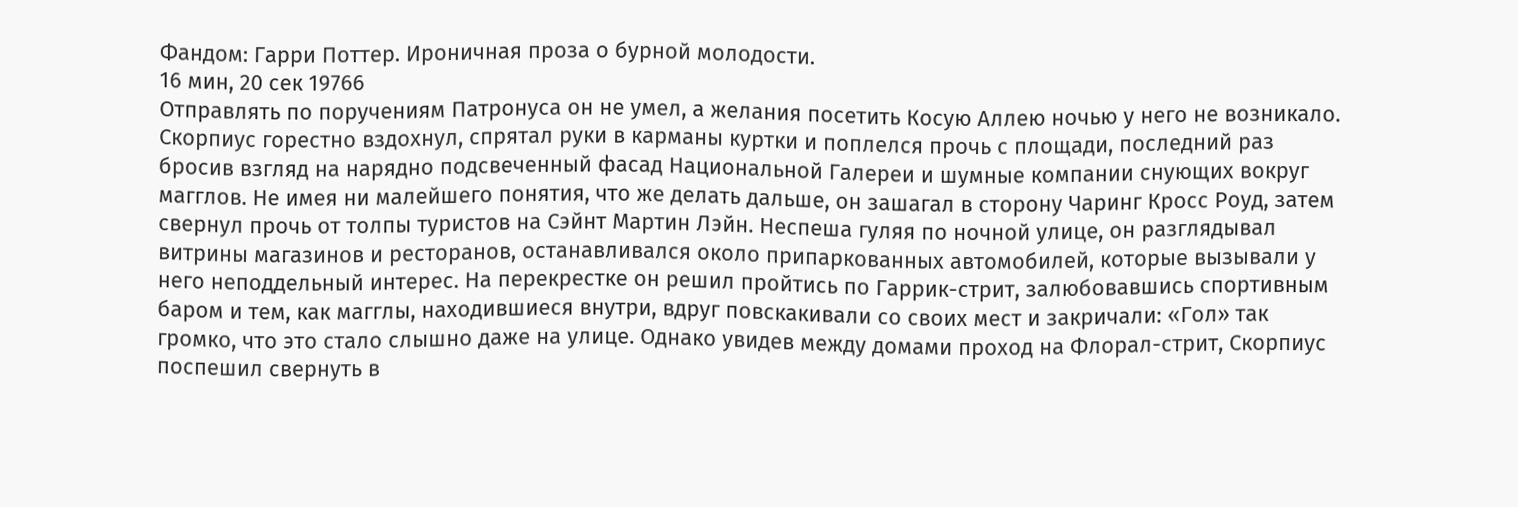Фандом: Гарри Поттер. Ироничная проза о бурной молодости.
16 мин, 20 сек 19766
Отправлять по поручениям Патронуса он не умел, а желания посетить Косую Аллею ночью у него не возникало.
Скорпиус горестно вздохнул, спрятал руки в карманы куртки и поплелся прочь с площади, последний раз бросив взгляд на нарядно подсвеченный фасад Национальной Галереи и шумные компании снующих вокруг магглов. Не имея ни малейшего понятия, что же делать дальше, он зашагал в сторону Чаринг Кросс Роуд, затем свернул прочь от толпы туристов на Сэйнт Мартин Лэйн. Неспеша гуляя по ночной улице, он разглядывал витрины магазинов и ресторанов, останавливался около припаркованных автомобилей, которые вызывали у него неподдельный интерес. На перекрестке он решил пройтись по Гаррик-стрит, залюбовавшись спортивным баром и тем, как магглы, находившиеся внутри, вдруг повскакивали со своих мест и закричали: «Гол» так громко, что это стало слышно даже на улице. Однако увидев между домами проход на Флорал-стрит, Скорпиус поспешил свернуть в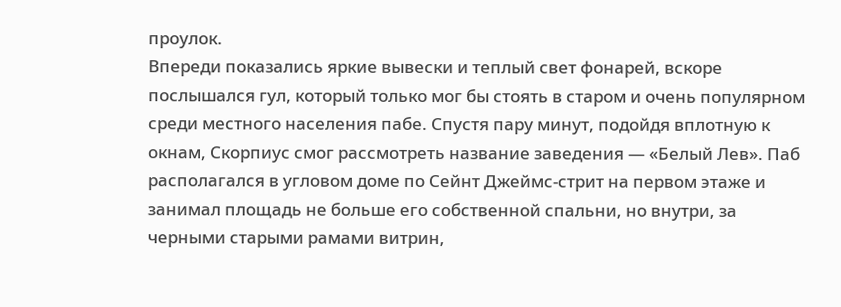проулок.
Впереди показались яркие вывески и теплый свет фонарей, вскоре послышался гул, который только мог бы стоять в старом и очень популярном среди местного населения пабе. Спустя пару минут, подойдя вплотную к окнам, Скорпиус смог рассмотреть название заведения — «Белый Лев». Паб располагался в угловом доме по Сейнт Джеймс-стрит на первом этаже и занимал площадь не больше его собственной спальни, но внутри, за черными старыми рамами витрин,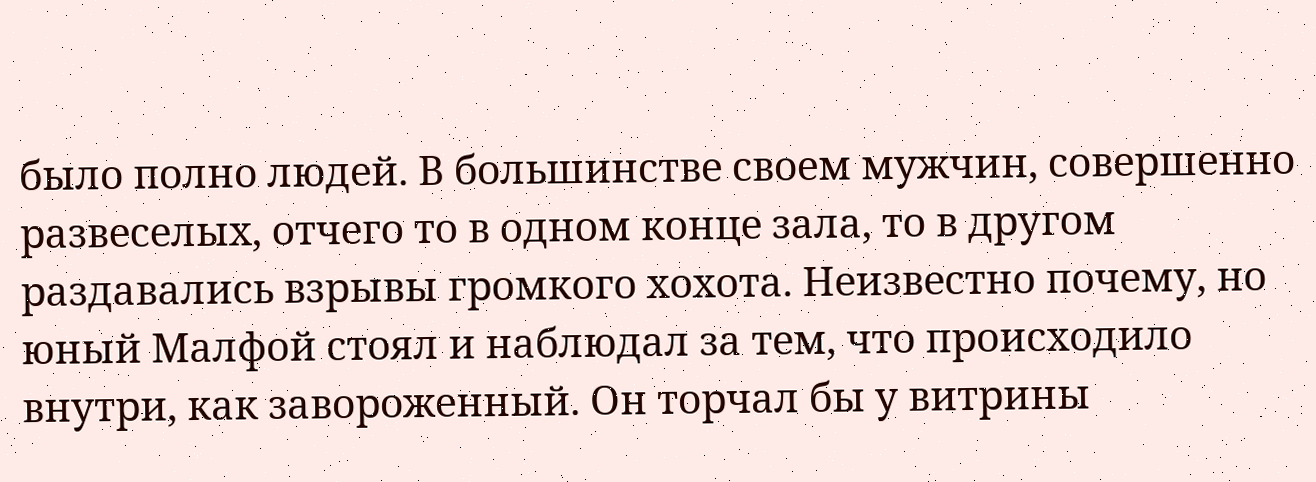было полно людей. В большинстве своем мужчин, совершенно развеселых, отчего то в одном конце зала, то в другом раздавались взрывы громкого хохота. Неизвестно почему, но юный Малфой стоял и наблюдал за тем, что происходило внутри, как завороженный. Он торчал бы у витрины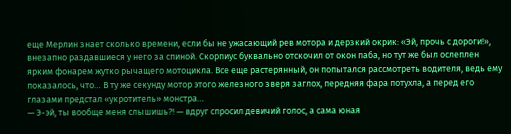еще Мерлин знает сколько времени, если бы не ужасающий рев мотора и дерзкий окрик: «Эй, прочь с дороги!», внезапно раздавшиеся у него за спиной. Скорпиус буквально отскочил от окон паба, но тут же был ослеплен ярким фонарем жутко рычащего мотоцикла. Все еще растерянный, он попытался рассмотреть водителя, ведь ему показалось, что… В ту же секунду мотор этого железного зверя заглох, передняя фара потухла, а перед его глазами предстал «укротитель» монстра…
— Э-эй, ты вообще меня слышишь?! — вдруг спросил девичий голос, а сама юная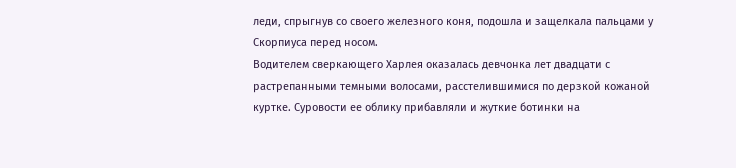леди, спрыгнув со своего железного коня, подошла и защелкала пальцами у Скорпиуса перед носом.
Водителем сверкающего Харлея оказалась девчонка лет двадцати с растрепанными темными волосами, расстелившимися по дерзкой кожаной куртке. Суровости ее облику прибавляли и жуткие ботинки на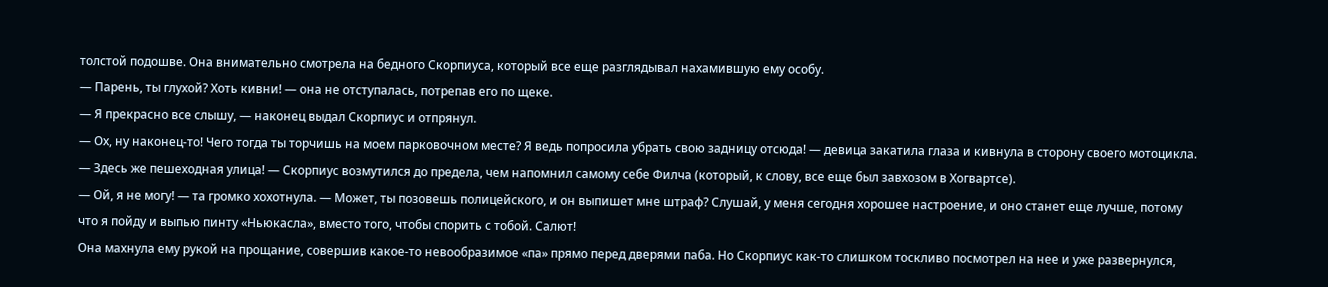толстой подошве. Она внимательно смотрела на бедного Скорпиуса, который все еще разглядывал нахамившую ему особу.
— Парень, ты глухой? Хоть кивни! — она не отступалась, потрепав его по щеке.
— Я прекрасно все слышу, — наконец выдал Скорпиус и отпрянул.
— Ох, ну наконец-то! Чего тогда ты торчишь на моем парковочном месте? Я ведь попросила убрать свою задницу отсюда! — девица закатила глаза и кивнула в сторону своего мотоцикла.
— Здесь же пешеходная улица! — Скорпиус возмутился до предела, чем напомнил самому себе Филча (который, к слову, все еще был завхозом в Хогвартсе).
— Ой, я не могу! — та громко хохотнула. — Может, ты позовешь полицейского, и он выпишет мне штраф? Слушай, у меня сегодня хорошее настроение, и оно станет еще лучше, потому что я пойду и выпью пинту «Ньюкасла», вместо того, чтобы спорить с тобой. Салют!
Она махнула ему рукой на прощание, совершив какое-то невообразимое «па» прямо перед дверями паба. Но Скорпиус как-то слишком тоскливо посмотрел на нее и уже развернулся,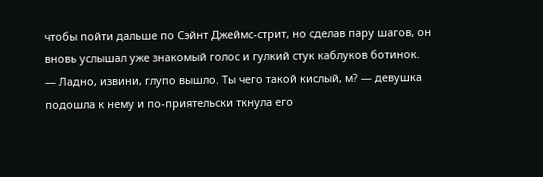чтобы пойти дальше по Сэйнт Джеймс-стрит, но сделав пару шагов, он вновь услышал уже знакомый голос и гулкий стук каблуков ботинок.
— Ладно, извини, глупо вышло. Ты чего такой кислый, м? — девушка подошла к нему и по-приятельски ткнула его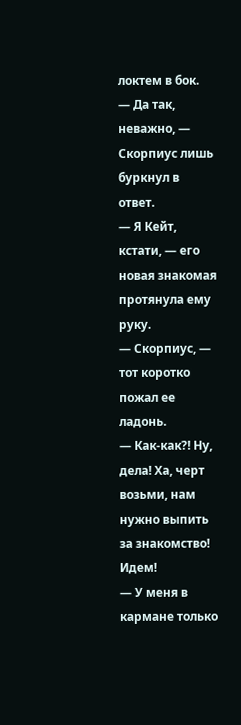локтем в бок.
— Да так, неважно, — Скорпиус лишь буркнул в ответ.
— Я Кейт, кстати, — его новая знакомая протянула ему руку.
— Скорпиус, — тот коротко пожал ее ладонь.
— Как-как?! Ну, дела! Ха, черт возьми, нам нужно выпить за знакомство! Идем!
— У меня в кармане только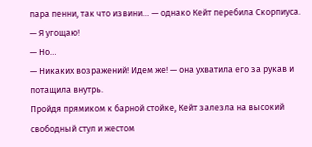пара пенни, так что извини… — однако Кейт перебила Скорпиуса.
— Я угощаю!
— Но…
— Никаких возражений! Идем же! — она ухватила его за рукав и потащила внутрь.
Пройдя прямиком к барной стойке, Кейт залезла на высокий свободный стул и жестом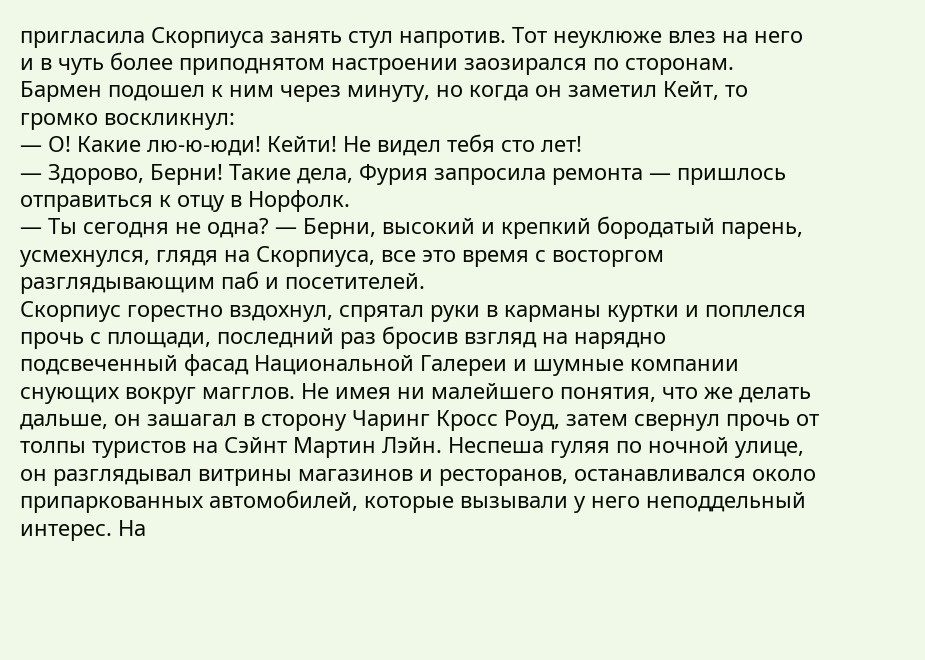пригласила Скорпиуса занять стул напротив. Тот неуклюже влез на него и в чуть более приподнятом настроении заозирался по сторонам. Бармен подошел к ним через минуту, но когда он заметил Кейт, то громко воскликнул:
— О! Какие лю-ю-юди! Кейти! Не видел тебя сто лет!
— Здорово, Берни! Такие дела, Фурия запросила ремонта — пришлось отправиться к отцу в Норфолк.
— Ты сегодня не одна? — Берни, высокий и крепкий бородатый парень, усмехнулся, глядя на Скорпиуса, все это время с восторгом разглядывающим паб и посетителей.
Скорпиус горестно вздохнул, спрятал руки в карманы куртки и поплелся прочь с площади, последний раз бросив взгляд на нарядно подсвеченный фасад Национальной Галереи и шумные компании снующих вокруг магглов. Не имея ни малейшего понятия, что же делать дальше, он зашагал в сторону Чаринг Кросс Роуд, затем свернул прочь от толпы туристов на Сэйнт Мартин Лэйн. Неспеша гуляя по ночной улице, он разглядывал витрины магазинов и ресторанов, останавливался около припаркованных автомобилей, которые вызывали у него неподдельный интерес. На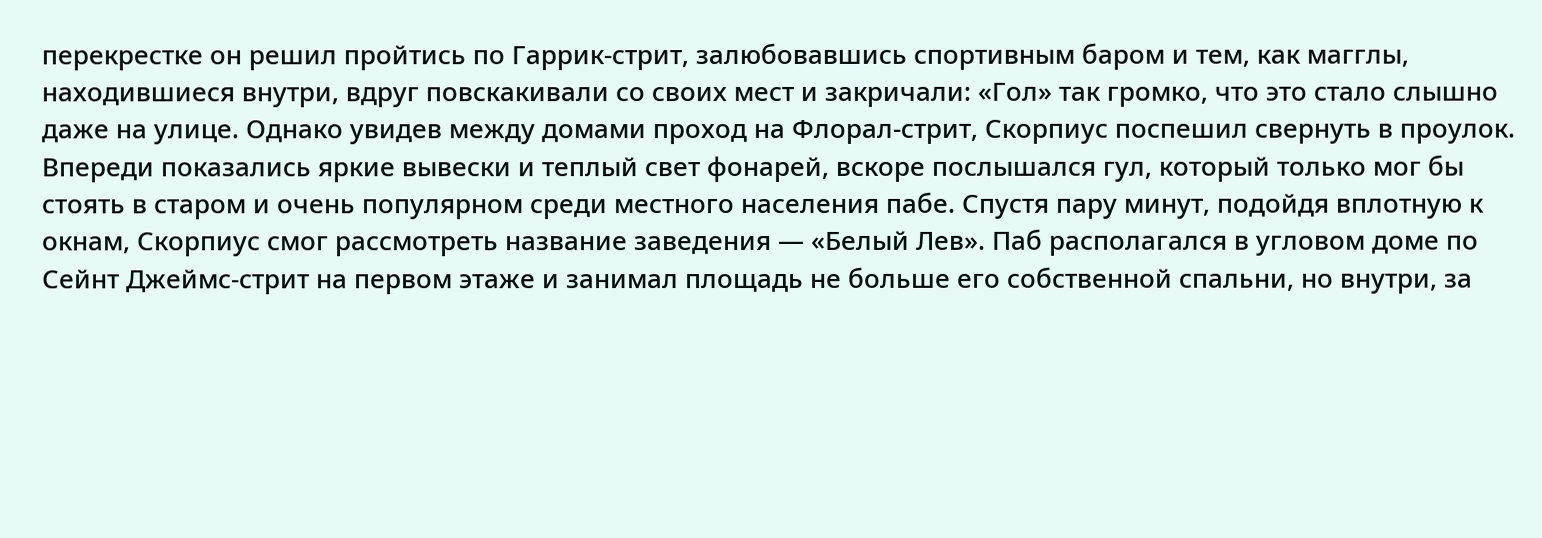перекрестке он решил пройтись по Гаррик-стрит, залюбовавшись спортивным баром и тем, как магглы, находившиеся внутри, вдруг повскакивали со своих мест и закричали: «Гол» так громко, что это стало слышно даже на улице. Однако увидев между домами проход на Флорал-стрит, Скорпиус поспешил свернуть в проулок.
Впереди показались яркие вывески и теплый свет фонарей, вскоре послышался гул, который только мог бы стоять в старом и очень популярном среди местного населения пабе. Спустя пару минут, подойдя вплотную к окнам, Скорпиус смог рассмотреть название заведения — «Белый Лев». Паб располагался в угловом доме по Сейнт Джеймс-стрит на первом этаже и занимал площадь не больше его собственной спальни, но внутри, за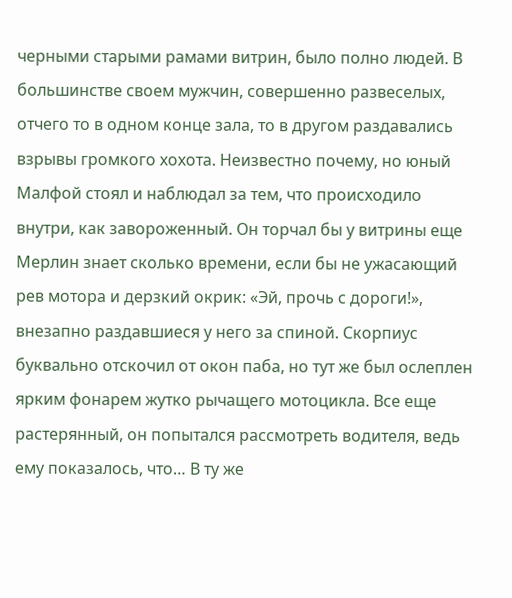черными старыми рамами витрин, было полно людей. В большинстве своем мужчин, совершенно развеселых, отчего то в одном конце зала, то в другом раздавались взрывы громкого хохота. Неизвестно почему, но юный Малфой стоял и наблюдал за тем, что происходило внутри, как завороженный. Он торчал бы у витрины еще Мерлин знает сколько времени, если бы не ужасающий рев мотора и дерзкий окрик: «Эй, прочь с дороги!», внезапно раздавшиеся у него за спиной. Скорпиус буквально отскочил от окон паба, но тут же был ослеплен ярким фонарем жутко рычащего мотоцикла. Все еще растерянный, он попытался рассмотреть водителя, ведь ему показалось, что… В ту же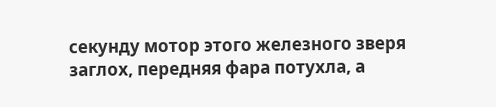секунду мотор этого железного зверя заглох, передняя фара потухла, а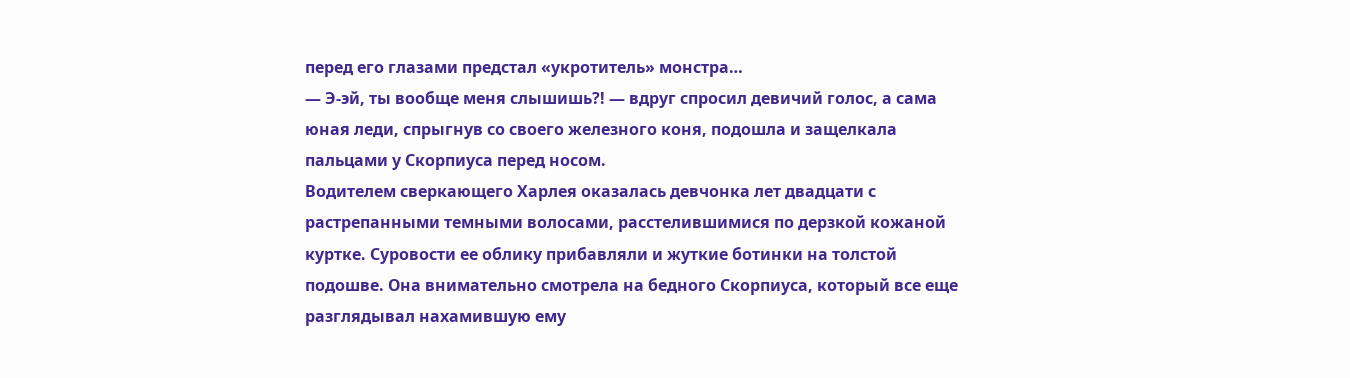перед его глазами предстал «укротитель» монстра…
— Э-эй, ты вообще меня слышишь?! — вдруг спросил девичий голос, а сама юная леди, спрыгнув со своего железного коня, подошла и защелкала пальцами у Скорпиуса перед носом.
Водителем сверкающего Харлея оказалась девчонка лет двадцати с растрепанными темными волосами, расстелившимися по дерзкой кожаной куртке. Суровости ее облику прибавляли и жуткие ботинки на толстой подошве. Она внимательно смотрела на бедного Скорпиуса, который все еще разглядывал нахамившую ему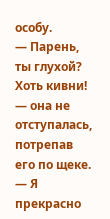особу.
— Парень, ты глухой? Хоть кивни! — она не отступалась, потрепав его по щеке.
— Я прекрасно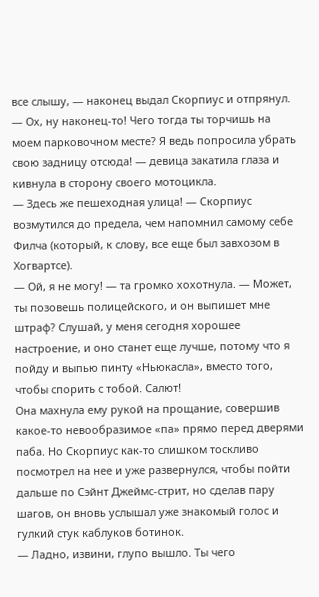все слышу, — наконец выдал Скорпиус и отпрянул.
— Ох, ну наконец-то! Чего тогда ты торчишь на моем парковочном месте? Я ведь попросила убрать свою задницу отсюда! — девица закатила глаза и кивнула в сторону своего мотоцикла.
— Здесь же пешеходная улица! — Скорпиус возмутился до предела, чем напомнил самому себе Филча (который, к слову, все еще был завхозом в Хогвартсе).
— Ой, я не могу! — та громко хохотнула. — Может, ты позовешь полицейского, и он выпишет мне штраф? Слушай, у меня сегодня хорошее настроение, и оно станет еще лучше, потому что я пойду и выпью пинту «Ньюкасла», вместо того, чтобы спорить с тобой. Салют!
Она махнула ему рукой на прощание, совершив какое-то невообразимое «па» прямо перед дверями паба. Но Скорпиус как-то слишком тоскливо посмотрел на нее и уже развернулся, чтобы пойти дальше по Сэйнт Джеймс-стрит, но сделав пару шагов, он вновь услышал уже знакомый голос и гулкий стук каблуков ботинок.
— Ладно, извини, глупо вышло. Ты чего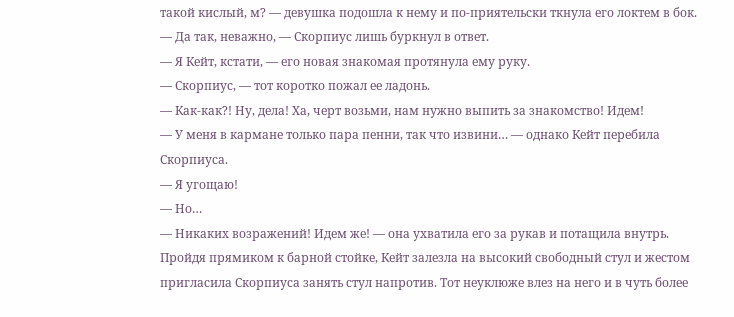такой кислый, м? — девушка подошла к нему и по-приятельски ткнула его локтем в бок.
— Да так, неважно, — Скорпиус лишь буркнул в ответ.
— Я Кейт, кстати, — его новая знакомая протянула ему руку.
— Скорпиус, — тот коротко пожал ее ладонь.
— Как-как?! Ну, дела! Ха, черт возьми, нам нужно выпить за знакомство! Идем!
— У меня в кармане только пара пенни, так что извини… — однако Кейт перебила Скорпиуса.
— Я угощаю!
— Но…
— Никаких возражений! Идем же! — она ухватила его за рукав и потащила внутрь.
Пройдя прямиком к барной стойке, Кейт залезла на высокий свободный стул и жестом пригласила Скорпиуса занять стул напротив. Тот неуклюже влез на него и в чуть более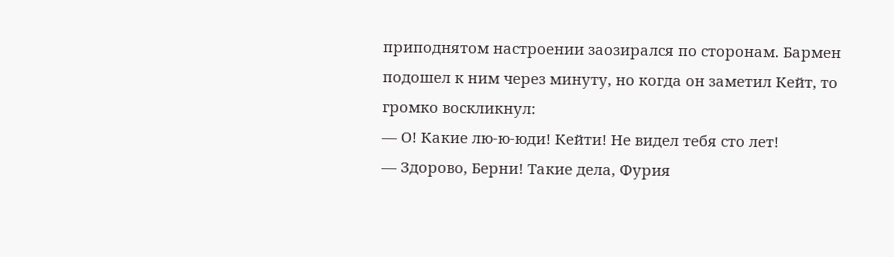приподнятом настроении заозирался по сторонам. Бармен подошел к ним через минуту, но когда он заметил Кейт, то громко воскликнул:
— О! Какие лю-ю-юди! Кейти! Не видел тебя сто лет!
— Здорово, Берни! Такие дела, Фурия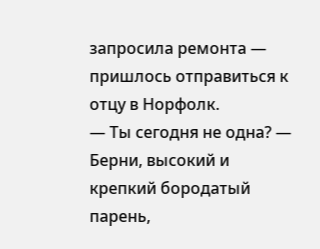запросила ремонта — пришлось отправиться к отцу в Норфолк.
— Ты сегодня не одна? — Берни, высокий и крепкий бородатый парень,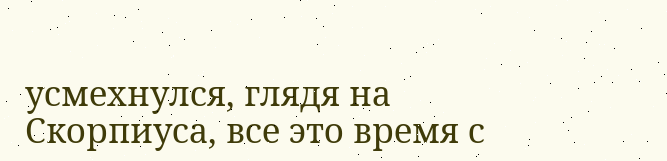усмехнулся, глядя на Скорпиуса, все это время с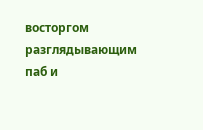восторгом разглядывающим паб и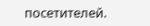посетителей.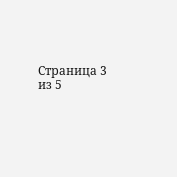Страница 3 из 5